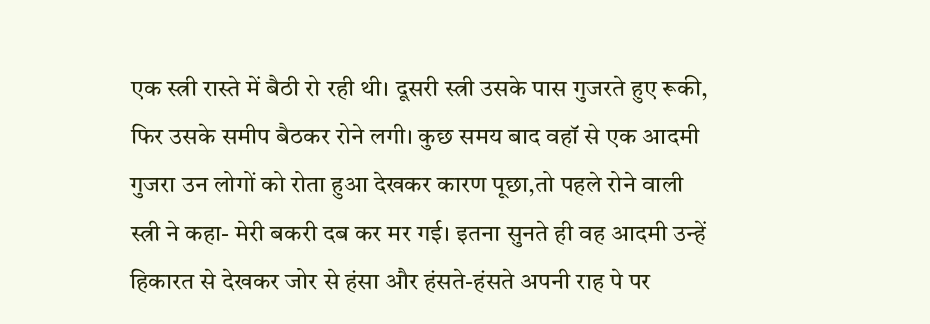एक स्त्री रास्ते में बैठी रो रही थी। दूसरी स्त्री उसके पास गुजरते हुए रूकी, फिर उसके समीप बैठकर रोने लगी। कुछ समय बाद वहॉ से एक आदमी गुजरा उन लोगों को रोता हुआ देखकर कारण पूछा,तो पहले रोने वाली स्त्री ने कहा- मेरी बकरी दब कर मर गई। इतना सुनते ही वह आदमी उन्हें हिकारत से देखकर जोर से हंसा और हंसते-हंसते अपनी राह पे पर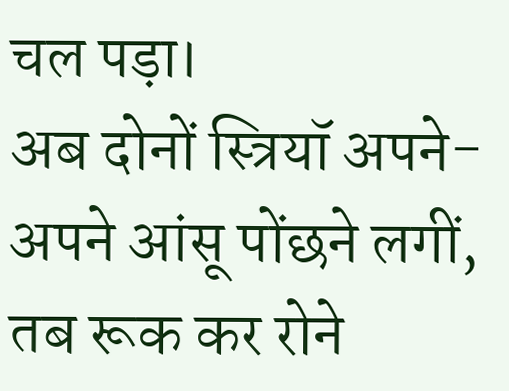चल पड़ा।
अब दोनों स्त्रियॉ अपने-अपने आंसू पोंछने लगीं, तब रूक कर रोने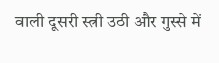वाली दूसरी स्त्री उठी और गुस्से में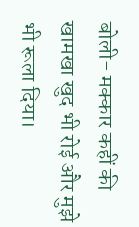बोली- मक्कार कहीं की खामखा खुद भी रोई और मुझे भी रूला दिया।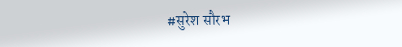#सुरेश सौरभ